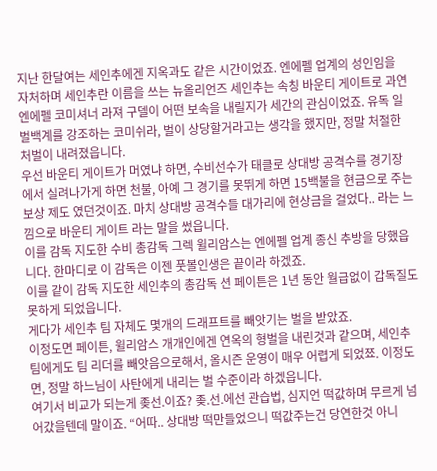지난 한달여는 세인추에겐 지옥과도 같은 시간이었죠. 엔에펠 업계의 성인임을 자처하며 세인추란 이름을 쓰는 뉴올리언즈 세인추는 속칭 바운티 게이트로 과연 엔에펠 코미셔너 라져 구델이 어떤 보속을 내릴지가 세간의 관심이었죠. 유독 일벌백계를 강조하는 코미쉬라, 벌이 상당할거라고는 생각을 했지만, 정말 처절한 처벌이 내려졌읍니다.
우선 바운티 게이트가 머였냐 하면, 수비선수가 태클로 상대방 공격수를 경기장에서 실려나가게 하면 천불, 아예 그 경기를 못뛰게 하면 15백불을 현금으로 주는 보상 제도 였던것이죠. 마치 상대방 공격수들 대가리에 현상금을 걸었다.. 라는 느낌으로 바운티 게이트 라는 말을 썼읍니다.
이를 감독 지도한 수비 총감독 그렉 윌리암스는 엔에펠 업계 종신 추방을 당했읍니다. 한마디로 이 감독은 이젠 풋볼인생은 끝이라 하겠죠.
이를 같이 감독 지도한 세인추의 총감독 션 페이튼은 1년 동안 월급없이 갑독질도 못하게 되었읍니다.
게다가 세인추 팀 자체도 몇개의 드래프트를 빼앗기는 벌을 받았죠.
이정도면 페이튼, 윌리암스 개개인에겐 연옥의 형벌을 내린것과 같으며, 세인추 팀에게도 팀 리더를 빼앗음으로해서, 올시즌 운영이 매우 어렵게 되었쬬. 이정도면, 정말 하느님이 사탄에게 내리는 벌 수준이라 하겠읍니다.
여기서 비교가 되는게 좆선.이죠? 좆.선.에선 관습법, 심지언 떡값하며 무르게 넘어갔을텐데 말이죠. “어따.. 상대방 떡만들었으니 떡값주는건 당연한것 아니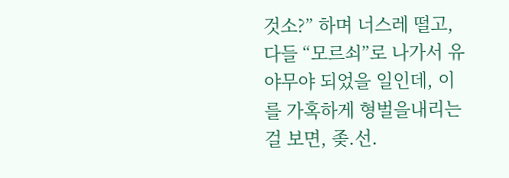것소?” 하며 너스레 떨고, 다들 “모르쇠”로 나가서 유야무야 되었을 일인데, 이를 가혹하게 형벌을내리는걸 보면, 좆.선.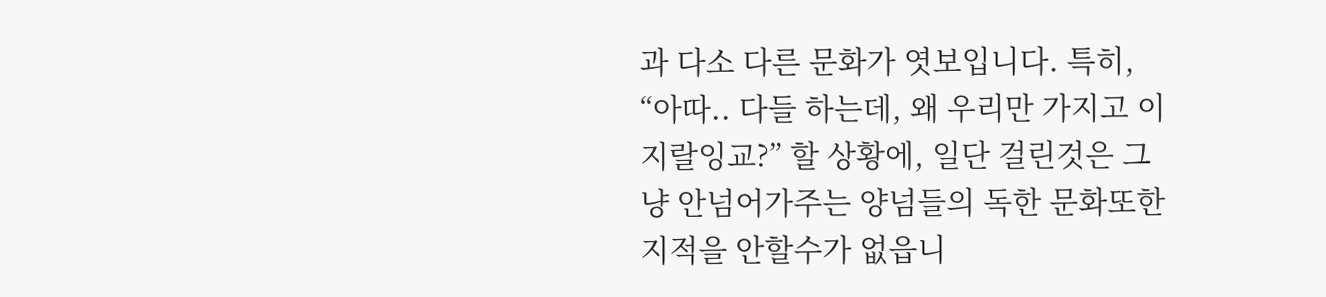과 다소 다른 문화가 엿보입니다. 특히, “아따.. 다들 하는데, 왜 우리만 가지고 이지랄잉교?” 할 상황에, 일단 걸린것은 그냥 안넘어가주는 양넘들의 독한 문화또한 지적을 안할수가 없읍니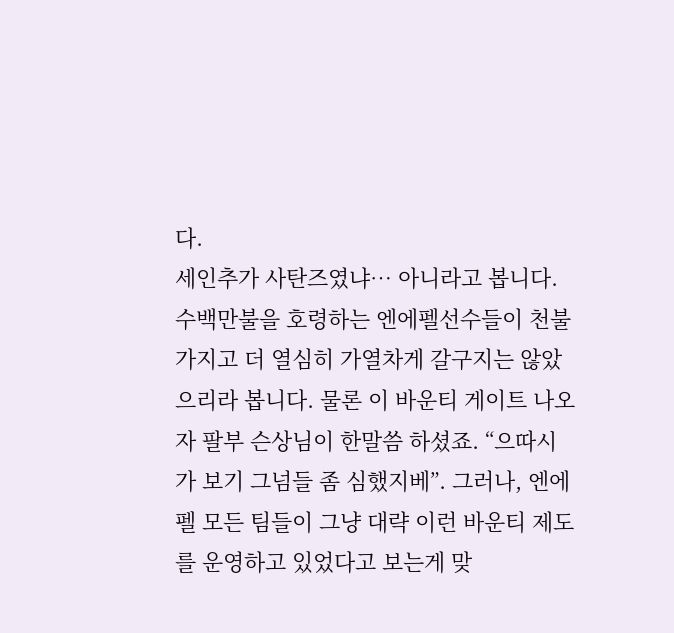다.
세인추가 사탄즈였냐… 아니라고 봅니다. 수백만불을 호령하는 엔에펠선수들이 천불가지고 더 열심히 가열차게 갈구지는 않았으리라 봅니다. 물론 이 바운티 게이트 나오자 팔부 슨상님이 한말씀 하셨죠. “으따시가 보기 그넘들 좀 심했지베”. 그러나, 엔에펠 모든 팀들이 그냥 대략 이런 바운티 제도를 운영하고 있었다고 보는게 맞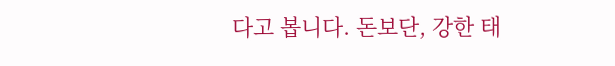다고 봅니다. 돈보단, 강한 태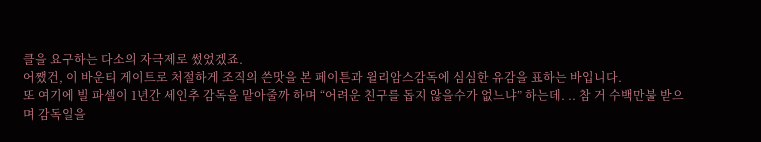클을 요구하는 다소의 자극제로 썼었겠죠.
어쨌건, 이 바운티 게이트로 처절하게 조직의 쓴맛을 본 페이튼과 윌리암스감독에 심심한 유감을 표하는 바입니다.
또 여기에 빌 파셀이 1년간 세인추 감독을 맡아줄까 하며 “어려운 친구를 돕지 않을수가 없느냐” 하는데. .. 참 거 수백만불 받으며 감독일을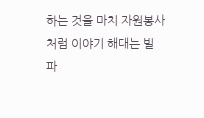하는 것을 마치 자원봉사처럼 이야기 해대는 빌 파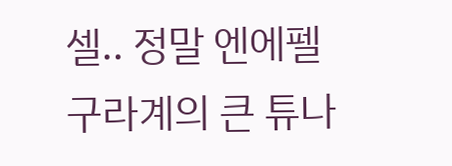셀.. 정말 엔에펠 구라계의 큰 튜나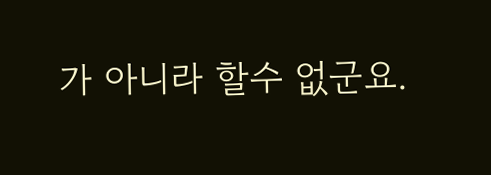가 아니라 할수 없군요.